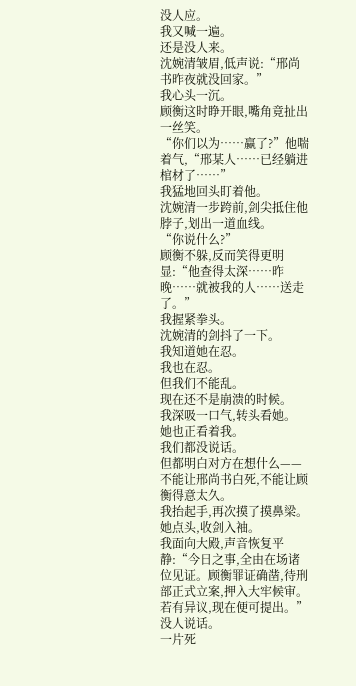没人应。
我又喊一遍。
还是没人来。
沈婉清皱眉,低声说:“邢尚书昨夜就没回家。”
我心头一沉。
顾衡这时睁开眼,嘴角竟扯出一丝笑。
“你们以为……赢了?”他喘着气,“邢某人……已经躺进棺材了……”
我猛地回头盯着他。
沈婉清一步跨前,剑尖抵住他脖子,划出一道血线。
“你说什么?”
顾衡不躲,反而笑得更明显:“他查得太深……昨晚……就被我的人……送走了。”
我握紧拳头。
沈婉清的剑抖了一下。
我知道她在忍。
我也在忍。
但我们不能乱。
现在还不是崩溃的时候。
我深吸一口气,转头看她。
她也正看着我。
我们都没说话。
但都明白对方在想什么——不能让邢尚书白死,不能让顾衡得意太久。
我抬起手,再次摸了摸鼻梁。
她点头,收剑入袖。
我面向大殿,声音恢复平静:“今日之事,全由在场诸位见证。顾衡罪证确凿,待刑部正式立案,押入大牢候审。若有异议,现在便可提出。”
没人说话。
一片死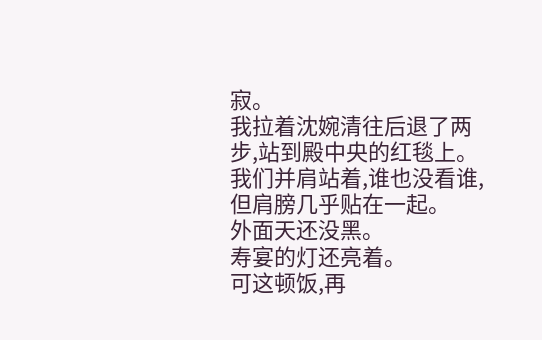寂。
我拉着沈婉清往后退了两步,站到殿中央的红毯上。
我们并肩站着,谁也没看谁,但肩膀几乎贴在一起。
外面天还没黑。
寿宴的灯还亮着。
可这顿饭,再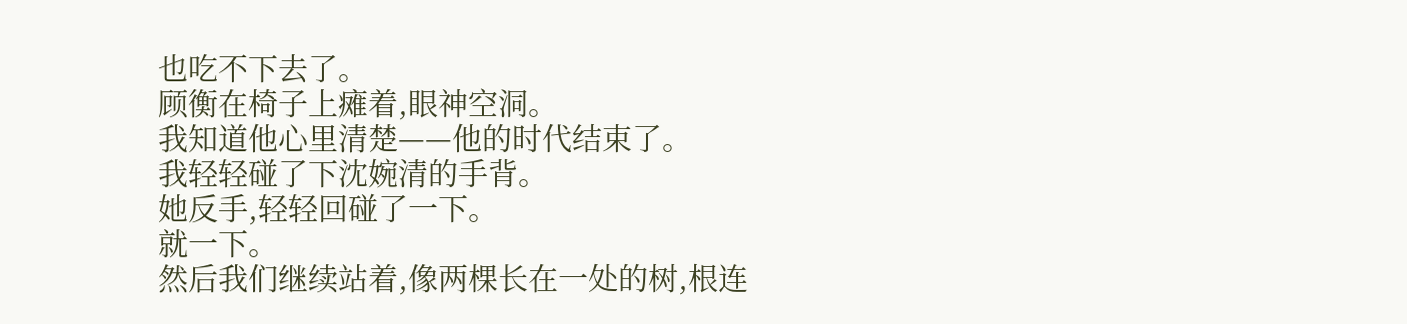也吃不下去了。
顾衡在椅子上瘫着,眼神空洞。
我知道他心里清楚——他的时代结束了。
我轻轻碰了下沈婉清的手背。
她反手,轻轻回碰了一下。
就一下。
然后我们继续站着,像两棵长在一处的树,根连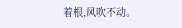着根,风吹不动。